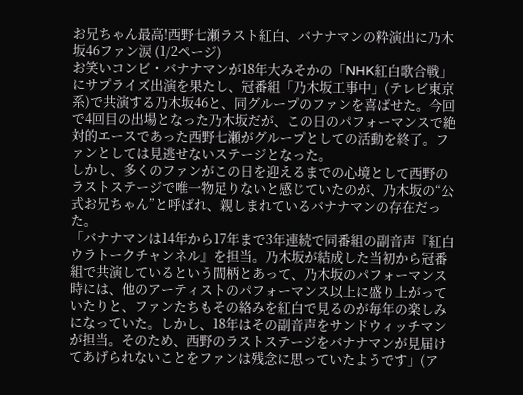お兄ちゃん最高!西野七瀬ラスト紅白、バナナマンの粋演出に乃木坂46ファン涙 (1/2ページ)
お笑いコンビ・バナナマンが18年大みそかの「NHK紅白歌合戦」にサプライズ出演を果たし、冠番組「乃木坂工事中」(テレビ東京系)で共演する乃木坂46と、同グループのファンを喜ばせた。今回で4回目の出場となった乃木坂だが、この日のパフォーマンスで絶対的エースであった西野七瀬がグループとしての活動を終了。ファンとしては見逃せないステージとなった。
しかし、多くのファンがこの日を迎えるまでの心境として西野のラストステージで唯一物足りないと感じていたのが、乃木坂の“公式お兄ちゃん”と呼ばれ、親しまれているバナナマンの存在だった。
「バナナマンは14年から17年まで3年連続で同番組の副音声『紅白ウラトークチャンネル』を担当。乃木坂が結成した当初から冠番組で共演しているという間柄とあって、乃木坂のパフォーマンス時には、他のアーティストのパフォーマンス以上に盛り上がっていたりと、ファンたちもその絡みを紅白で見るのが毎年の楽しみになっていた。しかし、18年はその副音声をサンドウィッチマンが担当。そのため、西野のラストステージをバナナマンが見届けてあげられないことをファンは残念に思っていたようです」(ア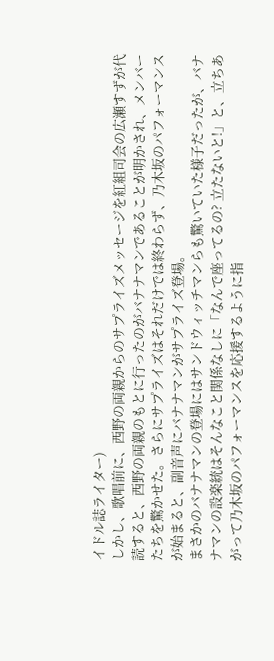イドル誌ライター)
しかし、歌唱前に、西野の両親からのサプライズメッセージを紅組司会の広瀬すずが代読すると、西野の両親のもとに行ったのがバナナマンであることが明かされ、メンバーたちを驚かせた。さらにサプライズはそれだけでは終わらず、乃木坂のパフォーマンスが始まると、副音声にバナナマンがサプライズ登場。
まさかのバナナマンの登場にはサンドウィッチマンらも驚いていた様子だったが、バナナマンの設楽統はそんなこと関係なしに「なんで座ってるの? 立たないと!」と、立ちあがって乃木坂のパフォーマンスを応援するように指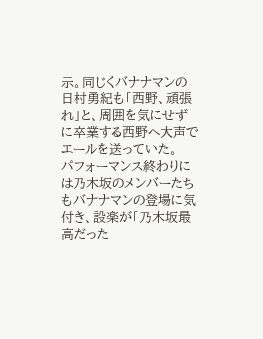示。同じくバナナマンの日村勇紀も「西野、頑張れ」と、周囲を気にせずに卒業する西野へ大声でエールを送っていた。
パフォーマンス終わりには乃木坂のメンバーたちもバナナマンの登場に気付き、設楽が「乃木坂最高だった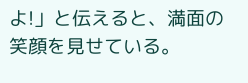よ!」と伝えると、満面の笑顔を見せている。